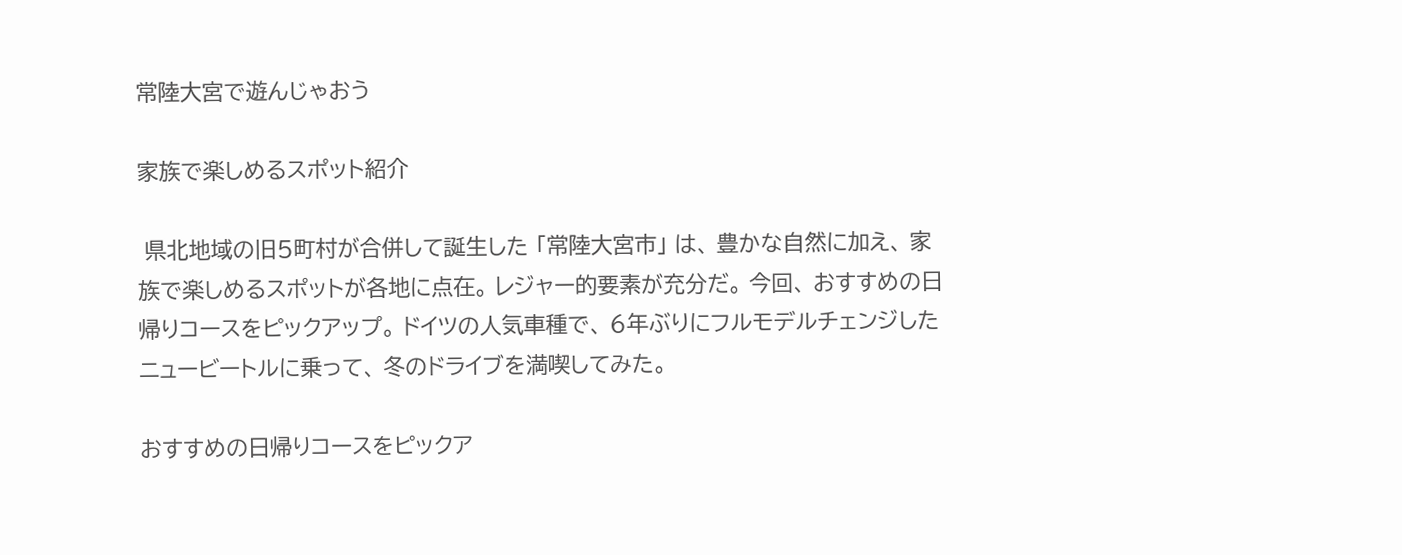常陸大宮で遊んじゃおう

家族で楽しめるスポット紹介

 県北地域の旧5町村が合併して誕生した 「常陸大宮市」 は、 豊かな自然に加え、 家族で楽しめるスポットが各地に点在。 レジャー的要素が充分だ。 今回、 おすすめの日帰りコースをピックアップ。 ドイツの人気車種で、 6年ぶりにフルモデルチェンジしたニュービートルに乗って、 冬のドライブを満喫してみた。

おすすめの日帰りコースをピックア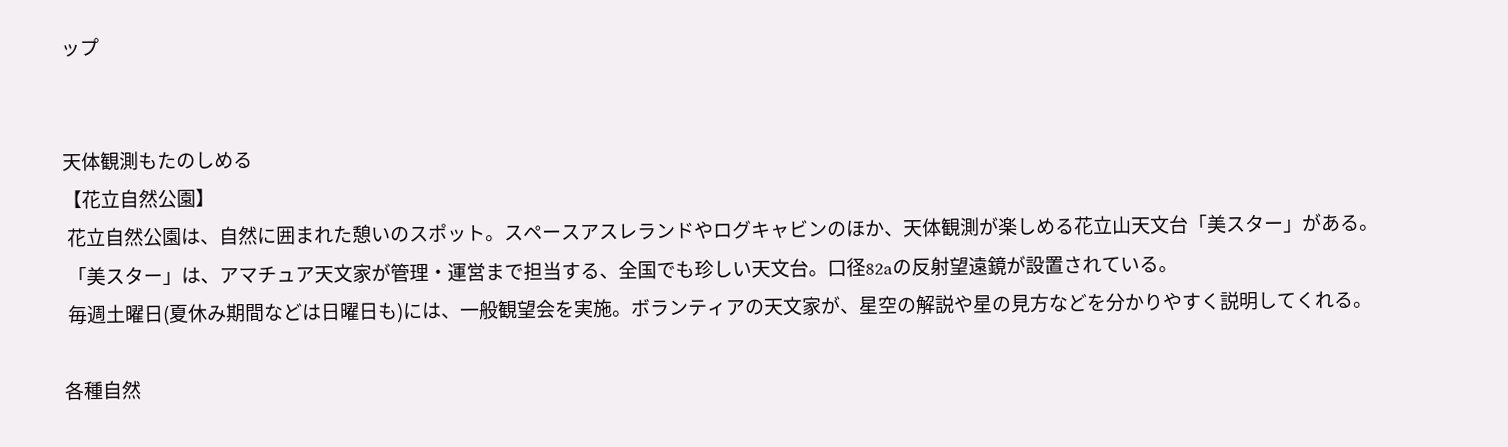ップ


天体観測もたのしめる
【花立自然公園】
 花立自然公園は、自然に囲まれた憩いのスポット。スペースアスレランドやログキャビンのほか、天体観測が楽しめる花立山天文台「美スター」がある。
 「美スター」は、アマチュア天文家が管理・運営まで担当する、全国でも珍しい天文台。口径82aの反射望遠鏡が設置されている。
 毎週土曜日(夏休み期間などは日曜日も)には、一般観望会を実施。ボランティアの天文家が、星空の解説や星の見方などを分かりやすく説明してくれる。

各種自然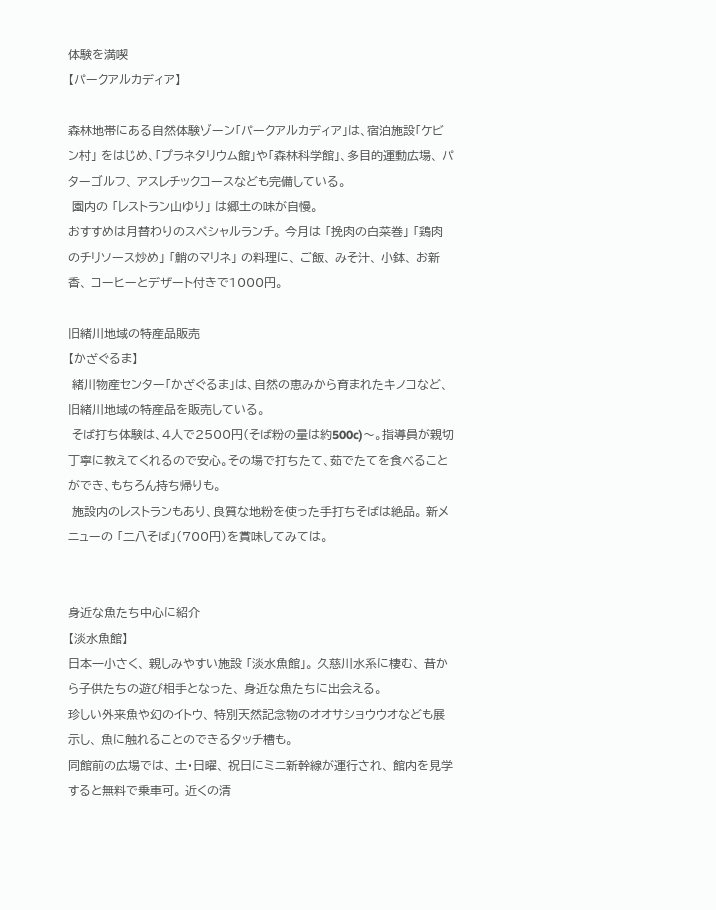体験を満喫
【パークアルカディア】

森林地帯にある自然体験ゾーン「パークアルカディア」は、宿泊施設「ケビン村」 をはじめ、「プラネタリウム館」や「森林科学館」、多目的運動広場、 パターゴルフ、 アスレチックコースなども完備している。
 園内の 「レストラン山ゆり」 は郷土の味が自慢。
おすすめは月替わりのスペシャルランチ。 今月は 「挽肉の白菜巻」 「鶏肉のチリソース炒め」 「鮹のマリネ」 の料理に、 ご飯、 みそ汁、 小鉢、 お新香、 コーヒーとデザート付きで1000円。

旧緒川地域の特産品販売
【かざぐるま】
 緒川物産センター「かざぐるま」は、自然の恵みから育まれたキノコなど、旧緒川地域の特産品を販売している。
 そば打ち体験は、4人で2500円(そば粉の量は約500c)〜。指導員が親切丁寧に教えてくれるので安心。その場で打ちたて、茹でたてを食べることができ、もちろん持ち帰りも。
 施設内のレストランもあり、良質な地粉を使った手打ちそばは絶品。 新メニューの 「二八そば」(700円)を賞味してみては。


身近な魚たち中心に紹介
【淡水魚館】
日本一小さく、 親しみやすい施設 「淡水魚館」。 久慈川水系に棲む、 昔から子供たちの遊び相手となった、 身近な魚たちに出会える。
珍しい外来魚や幻のイトウ、 特別天然記念物のオオサショウウオなども展示し、 魚に触れることのできるタッチ槽も。
同館前の広場では、 土・日曜、 祝日にミニ新幹線が運行され、 館内を見学すると無料で乗車可。 近くの清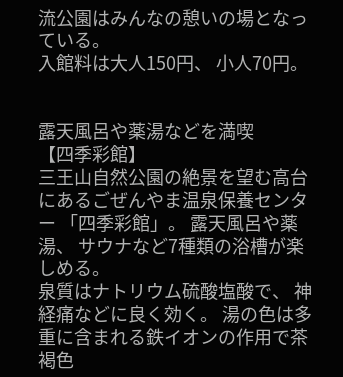流公園はみんなの憩いの場となっている。
入館料は大人150円、 小人70円。


露天風呂や薬湯などを満喫
【四季彩館】
三王山自然公園の絶景を望む高台にあるごぜんやま温泉保養センター 「四季彩館」。 露天風呂や薬湯、 サウナなど7種類の浴槽が楽しめる。
泉質はナトリウム硫酸塩酸で、 神経痛などに良く効く。 湯の色は多重に含まれる鉄イオンの作用で茶褐色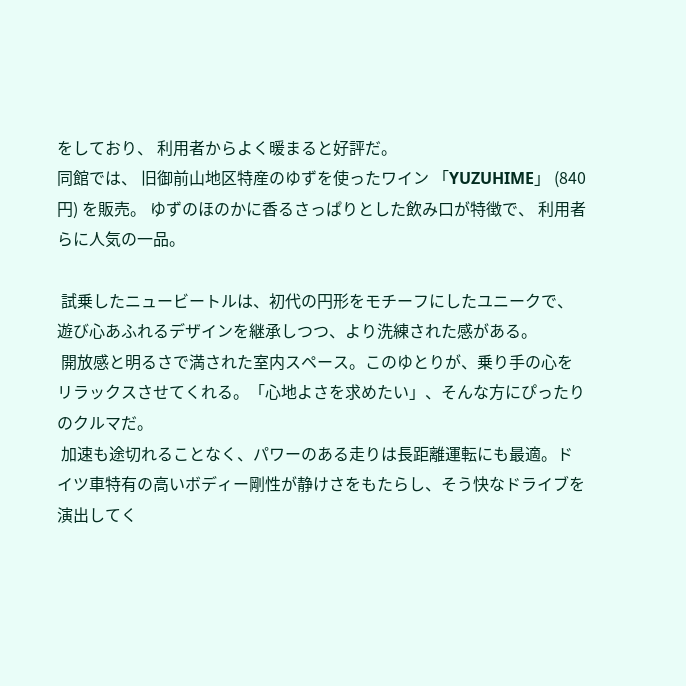をしており、 利用者からよく暖まると好評だ。
同館では、 旧御前山地区特産のゆずを使ったワイン 「YUZUHIME」 (840円) を販売。 ゆずのほのかに香るさっぱりとした飲み口が特徴で、 利用者らに人気の一品。

 試乗したニュービートルは、初代の円形をモチーフにしたユニークで、遊び心あふれるデザインを継承しつつ、より洗練された感がある。
 開放感と明るさで満された室内スペース。このゆとりが、乗り手の心をリラックスさせてくれる。「心地よさを求めたい」、そんな方にぴったりのクルマだ。
 加速も途切れることなく、パワーのある走りは長距離運転にも最適。ドイツ車特有の高いボディー剛性が静けさをもたらし、そう快なドライブを演出してく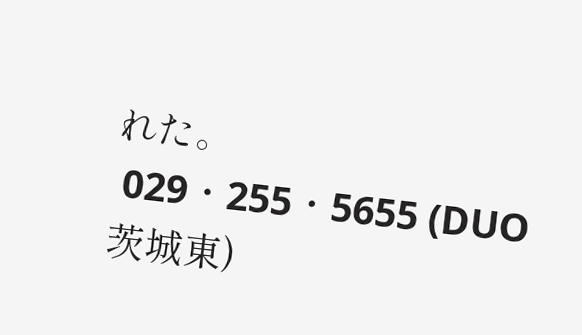れた。
 029・255・5655 (DUO茨城東)